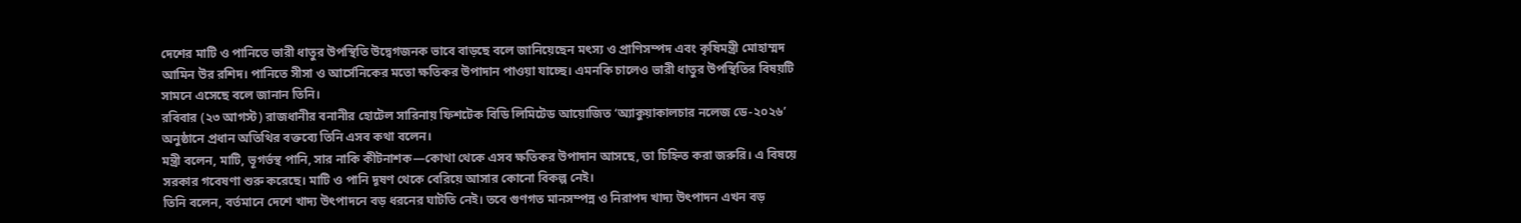দেশের মাটি ও পানিতে ভারী ধাতুর উপস্থিতি উদ্বেগজনক ভাবে বাড়ছে বলে জানিয়েছেন মৎস্য ও প্রাণিসম্পদ এবং কৃষিমন্ত্রী মোহাম্মদ আমিন উর রশিদ। পানিতে সীসা ও আর্সেনিকের মতো ক্ষতিকর উপাদান পাওয়া যাচ্ছে। এমনকি চালেও ভারী ধাতুর উপস্থিতির বিষয়টি সামনে এসেছে বলে জানান তিনি।
রবিবার (২৩ আগস্ট) রাজধানীর বনানীর হোটেল সারিনায় ফিশটেক বিডি লিমিটেড আয়োজিত ‘অ্যাকুয়াকালচার নলেজ ডে-২০২৬’ অনুষ্ঠানে প্রধান অতিথির বক্তব্যে তিনি এসব কথা বলেন।
মন্ত্রী বলেন, মাটি, ভূগর্ভস্থ পানি, সার নাকি কীটনাশক—কোথা থেকে এসব ক্ষতিকর উপাদান আসছে, তা চিহ্নিত করা জরুরি। এ বিষয়ে সরকার গবেষণা শুরু করেছে। মাটি ও পানি দূষণ থেকে বেরিয়ে আসার কোনো বিকল্প নেই।
তিনি বলেন, বর্তমানে দেশে খাদ্য উৎপাদনে বড় ধরনের ঘাটতি নেই। তবে গুণগত মানসম্পন্ন ও নিরাপদ খাদ্য উৎপাদন এখন বড়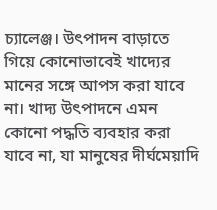চ্যালেঞ্জ। উৎপাদন বাড়াতে গিয়ে কোনোভাবেই খাদ্যের মানের সঙ্গে আপস করা যাবে না। খাদ্য উৎপাদনে এমন কোনো পদ্ধতি ব্যবহার করা যাবে না, যা মানুষের দীর্ঘমেয়াদি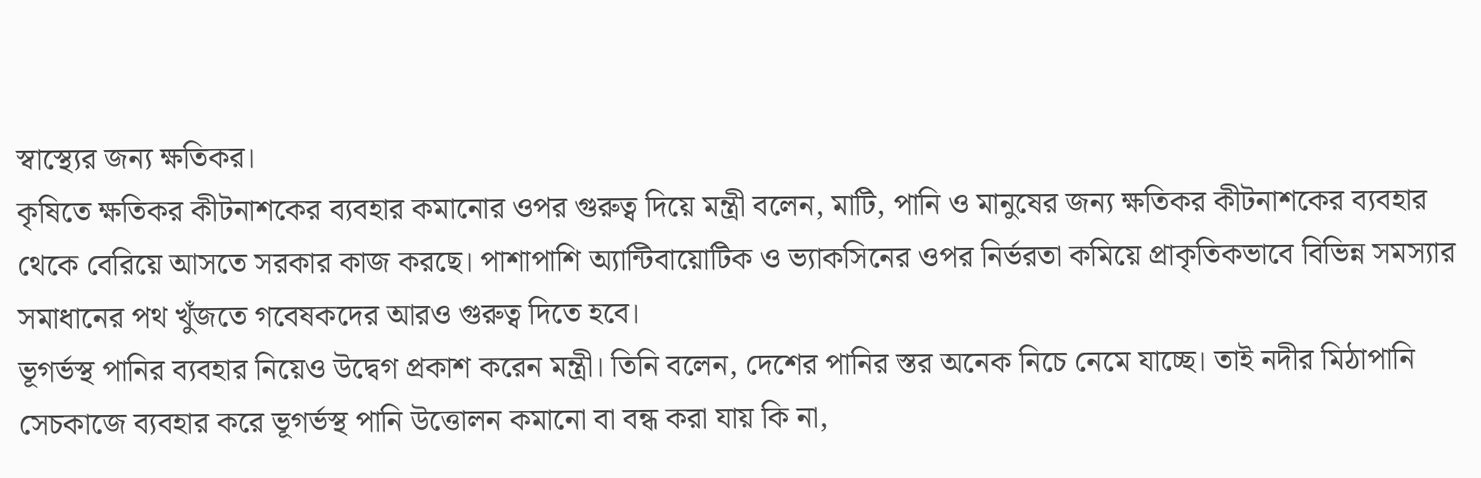স্বাস্থ্যের জন্য ক্ষতিকর।
কৃষিতে ক্ষতিকর কীটনাশকের ব্যবহার কমানোর ওপর গুরুত্ব দিয়ে মন্ত্রী বলেন, মাটি, পানি ও মানুষের জন্য ক্ষতিকর কীটনাশকের ব্যবহার থেকে বেরিয়ে আসতে সরকার কাজ করছে। পাশাপাশি অ্যান্টিবায়োটিক ও ভ্যাকসিনের ওপর নির্ভরতা কমিয়ে প্রাকৃতিকভাবে বিভিন্ন সমস্যার সমাধানের পথ খুঁজতে গবেষকদের আরও গুরুত্ব দিতে হবে।
ভূগর্ভস্থ পানির ব্যবহার নিয়েও উদ্বেগ প্রকাশ করেন মন্ত্রী। তিনি বলেন, দেশের পানির স্তর অনেক নিচে নেমে যাচ্ছে। তাই নদীর মিঠাপানি সেচকাজে ব্যবহার করে ভূগর্ভস্থ পানি উত্তোলন কমানো বা বন্ধ করা যায় কি না,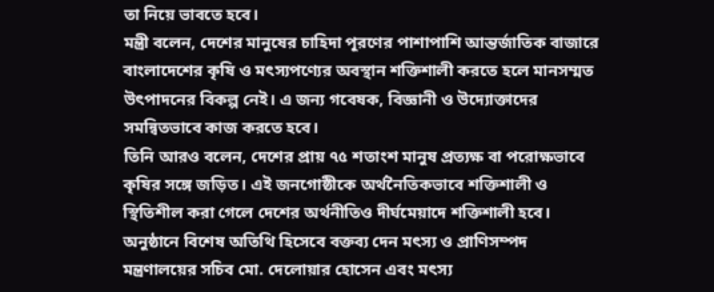তা নিয়ে ভাবতে হবে।
মন্ত্রী বলেন, দেশের মানুষের চাহিদা পূরণের পাশাপাশি আন্তর্জাতিক বাজারে বাংলাদেশের কৃষি ও মৎস্যপণ্যের অবস্থান শক্তিশালী করতে হলে মানসম্মত উৎপাদনের বিকল্প নেই। এ জন্য গবেষক, বিজ্ঞানী ও উদ্যোক্তাদের সমন্বিতভাবে কাজ করতে হবে।
তিনি আরও বলেন, দেশের প্রায় ৭৫ শতাংশ মানুষ প্রত্যক্ষ বা পরোক্ষভাবে কৃষির সঙ্গে জড়িত। এই জনগোষ্ঠীকে অর্থনৈতিকভাবে শক্তিশালী ও স্থিতিশীল করা গেলে দেশের অর্থনীতিও দীর্ঘমেয়াদে শক্তিশালী হবে।
অনুষ্ঠানে বিশেষ অতিথি হিসেবে বক্তব্য দেন মৎস্য ও প্রাণিসম্পদ মন্ত্রণালয়ের সচিব মো. দেলোয়ার হোসেন এবং মৎস্য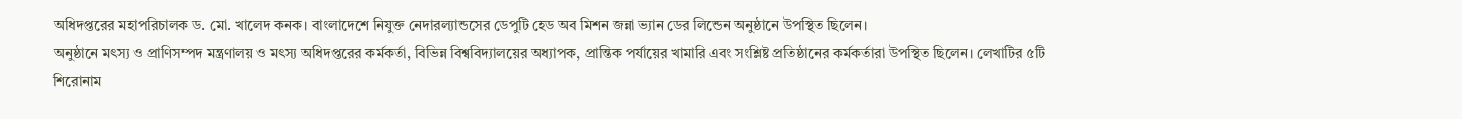অধিদপ্তরের মহাপরিচালক ড. মো. খালেদ কনক। বাংলাদেশে নিযুক্ত নেদারল্যান্ডসের ডেপুটি হেড অব মিশন জন্না ভ্যান ডের লিন্ডেন অনুষ্ঠানে উপস্থিত ছিলেন।
অনুষ্ঠানে মৎস্য ও প্রাণিসম্পদ মন্ত্রণালয় ও মৎস্য অধিদপ্তরের কর্মকর্তা, বিভিন্ন বিশ্ববিদ্যালয়ের অধ্যাপক, প্রান্তিক পর্যায়ের খামারি এবং সংশ্লিষ্ট প্রতিষ্ঠানের কর্মকর্তারা উপস্থিত ছিলেন। লেখাটির ৫টি শিরোনাম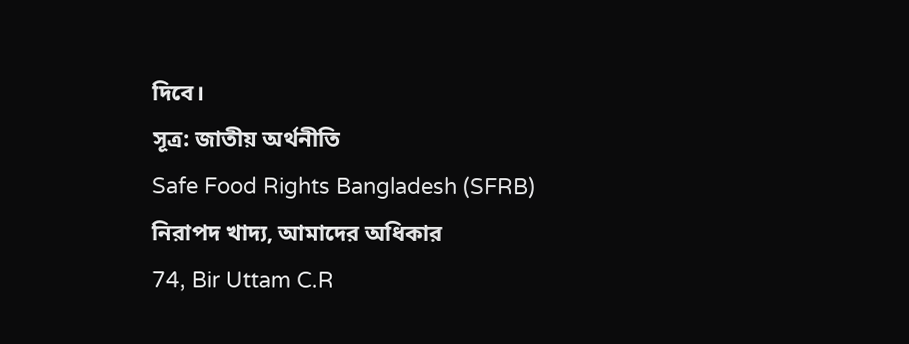দিবে।
সূত্র: জাতীয় অর্থনীতি
Safe Food Rights Bangladesh (SFRB)
নিরাপদ খাদ্য, আমাদের অধিকার
74, Bir Uttam C.R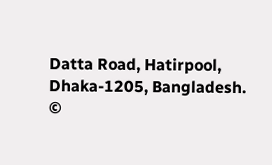Datta Road, Hatirpool, Dhaka-1205, Bangladesh.
©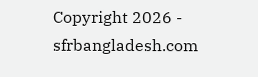Copyright 2026 - sfrbangladesh.com